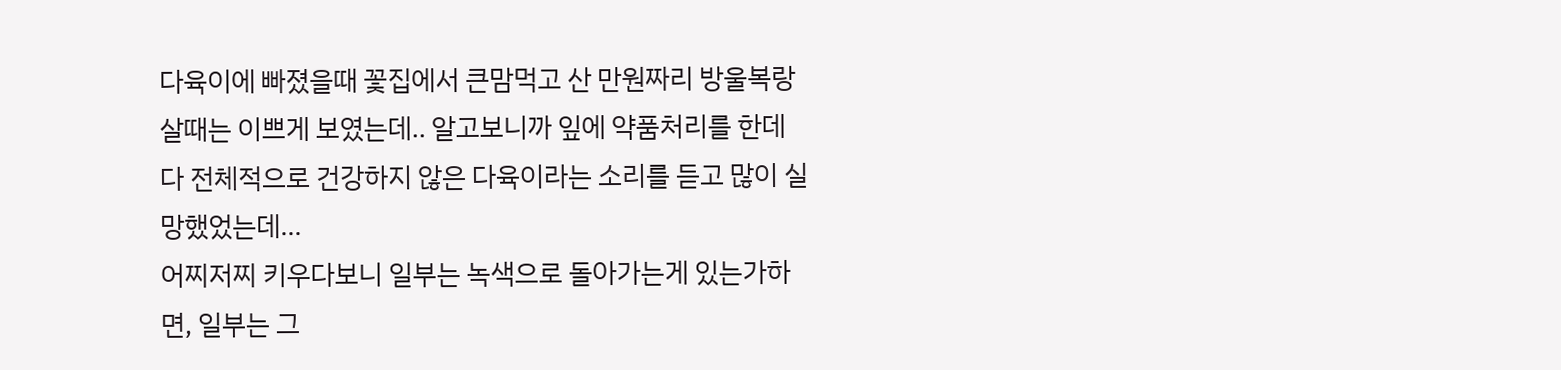다육이에 빠졌을때 꽃집에서 큰맘먹고 산 만원짜리 방울복랑
살때는 이쁘게 보였는데.. 알고보니까 잎에 약품처리를 한데다 전체적으로 건강하지 않은 다육이라는 소리를 듣고 많이 실망했었는데...
어찌저찌 키우다보니 일부는 녹색으로 돌아가는게 있는가하면, 일부는 그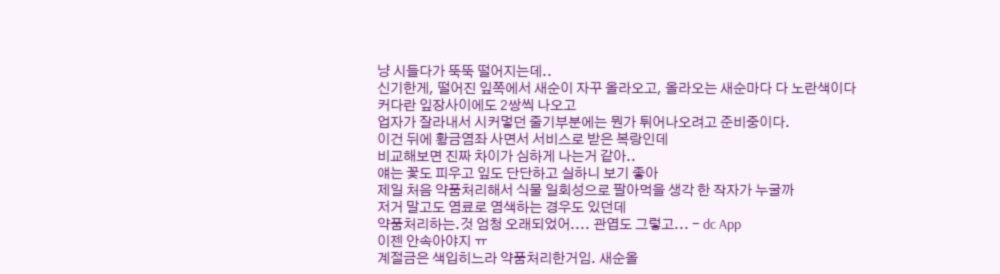냥 시들다가 뚝뚝 떨어지는데..
신기한게, 떨어진 잎쪽에서 새순이 자꾸 올라오고, 올라오는 새순마다 다 노란색이다
커다란 잎장사이에도 2쌍씩 나오고
업자가 잘라내서 시커멓던 줄기부분에는 뭔가 튀어나오려고 준비중이다.
이건 뒤에 황금염좌 사면서 서비스로 받은 복랑인데
비교해보면 진짜 차이가 심하게 나는거 같아..
얘는 꽃도 피우고 잎도 단단하고 실하니 보기 좋아
제일 처음 약품처리해서 식물 일회성으로 팔아먹을 생각 한 작자가 누굴까
저거 말고도 염료로 염색하는 경우도 있던데
약품처리하는.것 엄청 오래되었어.... 관엽도 그렇고... - dc App
이젠 안속아야지 ㅠ
계절금은 색입히느라 약품처리한거임. 새순올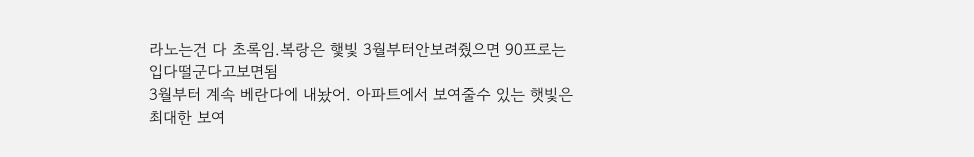라노는건 다 초록임.복랑은 햋빛 3월부터안보려줬으면 90프로는 입다떨군다고보면됨
3월부터 계속 베란다에 내놨어. 아파트에서 보여줄수 있는 햇빛은 최대한 보여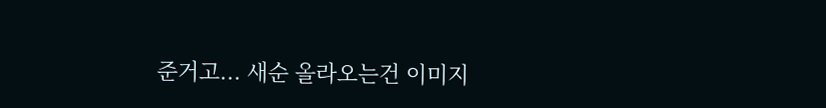준거고... 새순 올라오는건 이미지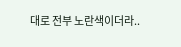대로 전부 노란색이더라..